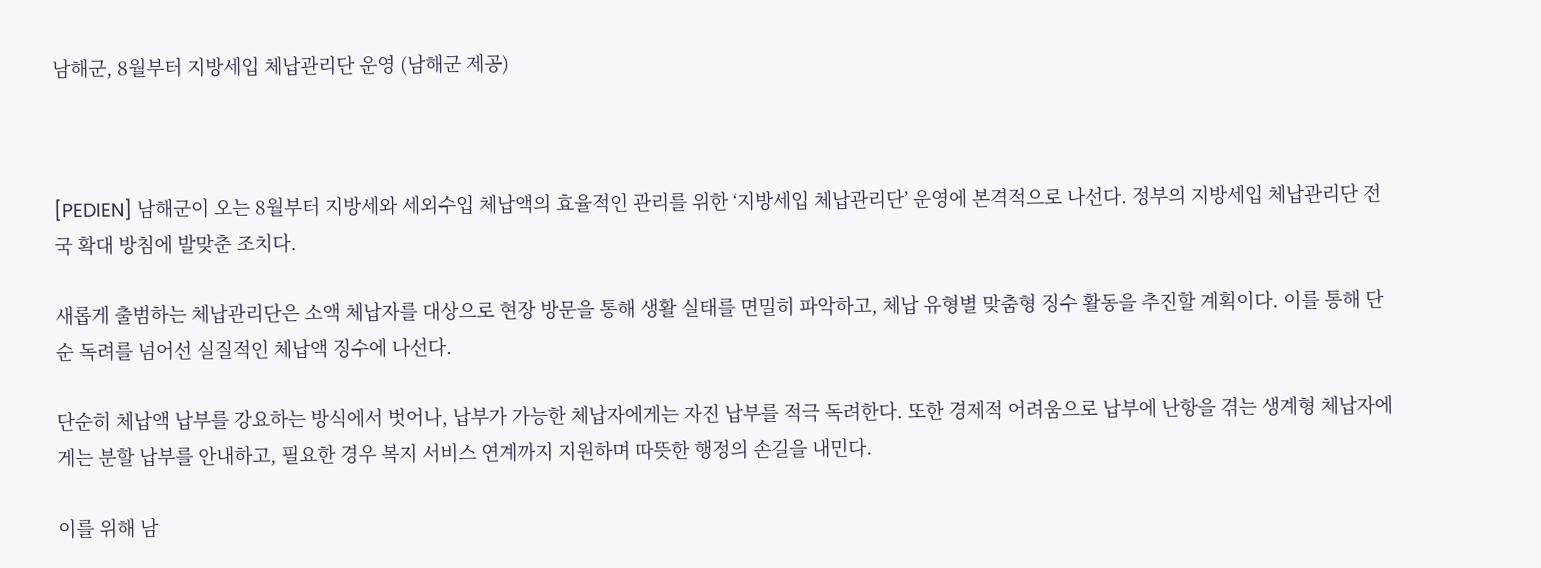남해군, 8월부터 지방세입 체납관리단 운영 (남해군 제공)



[PEDIEN] 남해군이 오는 8월부터 지방세와 세외수입 체납액의 효율적인 관리를 위한 ‘지방세입 체납관리단’ 운영에 본격적으로 나선다. 정부의 지방세입 체납관리단 전국 확대 방침에 발맞춘 조치다.

새롭게 출범하는 체납관리단은 소액 체납자를 대상으로 현장 방문을 통해 생활 실태를 면밀히 파악하고, 체납 유형별 맞춤형 징수 활동을 추진할 계획이다. 이를 통해 단순 독려를 넘어선 실질적인 체납액 징수에 나선다.

단순히 체납액 납부를 강요하는 방식에서 벗어나, 납부가 가능한 체납자에게는 자진 납부를 적극 독려한다. 또한 경제적 어려움으로 납부에 난항을 겪는 생계형 체납자에게는 분할 납부를 안내하고, 필요한 경우 복지 서비스 연계까지 지원하며 따뜻한 행정의 손길을 내민다.

이를 위해 남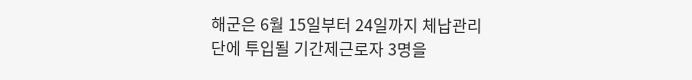해군은 6월 15일부터 24일까지 체납관리단에 투입될 기간제근로자 3명을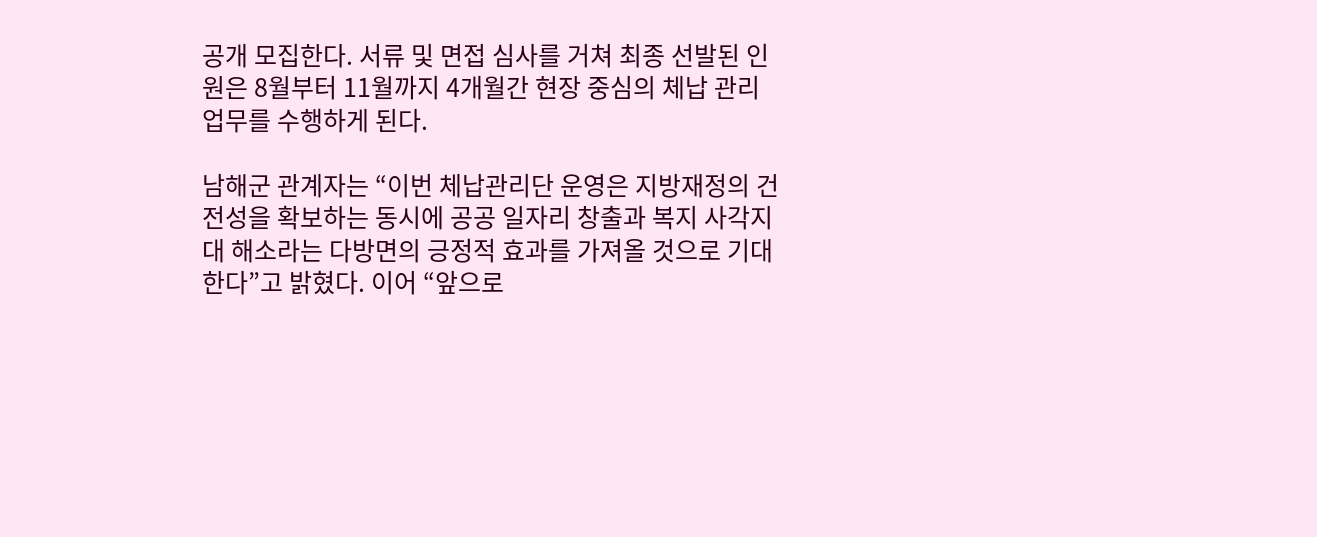공개 모집한다. 서류 및 면접 심사를 거쳐 최종 선발된 인원은 8월부터 11월까지 4개월간 현장 중심의 체납 관리 업무를 수행하게 된다.

남해군 관계자는 “이번 체납관리단 운영은 지방재정의 건전성을 확보하는 동시에 공공 일자리 창출과 복지 사각지대 해소라는 다방면의 긍정적 효과를 가져올 것으로 기대한다”고 밝혔다. 이어 “앞으로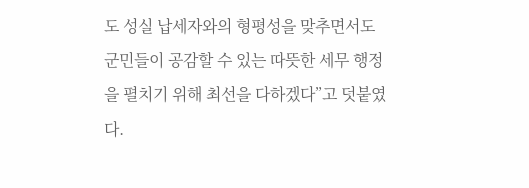도 성실 납세자와의 형평성을 맞추면서도 군민들이 공감할 수 있는 따뜻한 세무 행정을 펼치기 위해 최선을 다하겠다”고 덧붙였다.